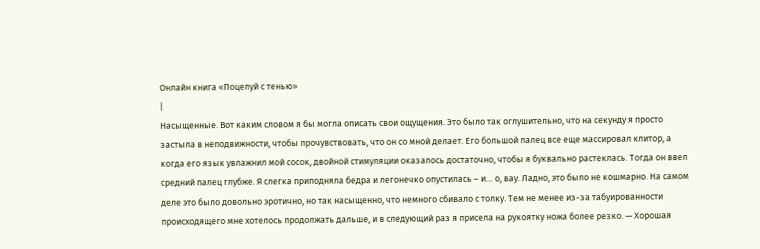Онлайн книга «Поцелуй с тенью»
|
Насыщенные. Вот каким словом я бы могла описать свои ощущения. Это было так оглушительно, что на секунду я просто застыла в неподвижности, чтобы прочувствовать, что он со мной делает. Его большой палец все еще массировал клитор, а когда его язык увлажнил мой сосок, двойной стимуляции оказалось достаточно, чтобы я буквально растеклась. Тогда он ввел средний палец глубже. Я слегка приподняла бедра и легонечко опустилась – и… о, вау. Ладно, это было не кошмарно. На самом деле это было довольно эротично, но так насыщенно, что немного сбивало с толку. Тем не менее из-за табуированности происходящего мне хотелось продолжать дальше, и в следующий раз я присела на рукоятку ножа более резко. — Хорошая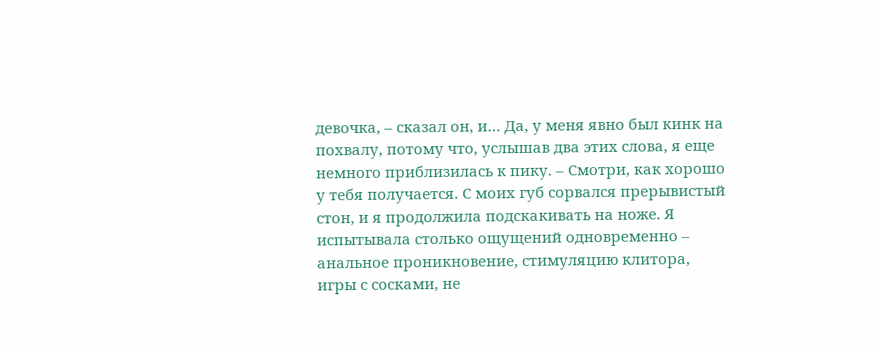девочка, – сказал он, и… Да, у меня явно был кинк на похвалу, потому что, услышав два этих слова, я еще немного приблизилась к пику. – Смотри, как хорошо у тебя получается. С моих губ сорвался прерывистый стон, и я продолжила подскакивать на ноже. Я испытывала столько ощущений одновременно – анальное проникновение, стимуляцию клитора, игры с сосками, не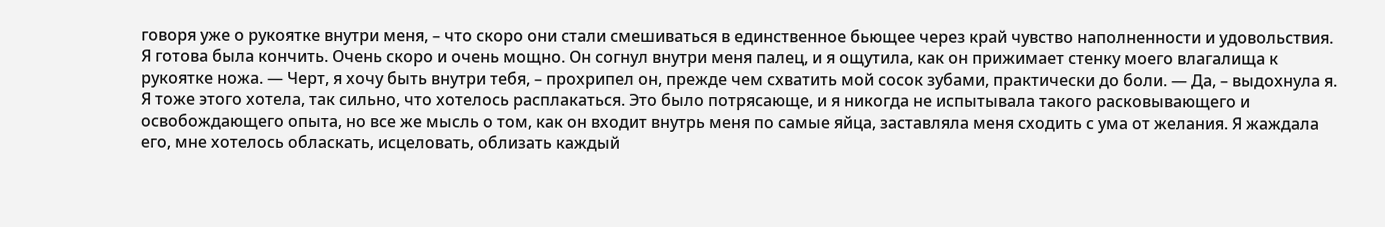говоря уже о рукоятке внутри меня, – что скоро они стали смешиваться в единственное бьющее через край чувство наполненности и удовольствия. Я готова была кончить. Очень скоро и очень мощно. Он согнул внутри меня палец, и я ощутила, как он прижимает стенку моего влагалища к рукоятке ножа. — Черт, я хочу быть внутри тебя, – прохрипел он, прежде чем схватить мой сосок зубами, практически до боли. — Да, – выдохнула я. Я тоже этого хотела, так сильно, что хотелось расплакаться. Это было потрясающе, и я никогда не испытывала такого расковывающего и освобождающего опыта, но все же мысль о том, как он входит внутрь меня по самые яйца, заставляла меня сходить с ума от желания. Я жаждала его, мне хотелось обласкать, исцеловать, облизать каждый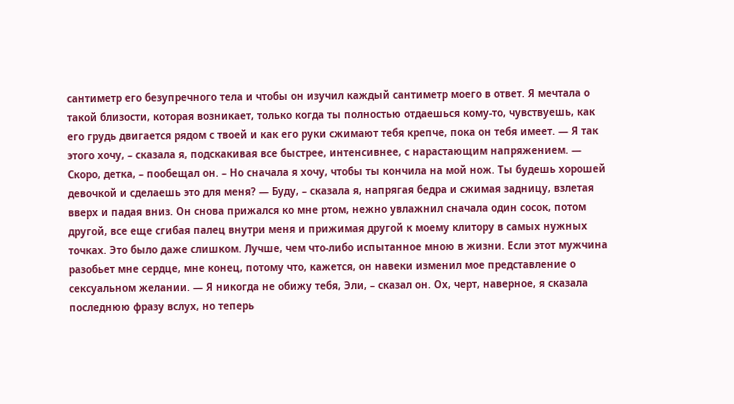сантиметр его безупречного тела и чтобы он изучил каждый сантиметр моего в ответ. Я мечтала о такой близости, которая возникает, только когда ты полностью отдаешься кому-то, чувствуешь, как его грудь двигается рядом с твоей и как его руки сжимают тебя крепче, пока он тебя имеет. — Я так этого хочу, – сказала я, подскакивая все быстрее, интенсивнее, с нарастающим напряжением. — Скоро, детка, – пообещал он. – Но сначала я хочу, чтобы ты кончила на мой нож. Ты будешь хорошей девочкой и сделаешь это для меня? — Буду, – сказала я, напрягая бедра и сжимая задницу, взлетая вверх и падая вниз. Он снова прижался ко мне ртом, нежно увлажнил сначала один сосок, потом другой, все еще сгибая палец внутри меня и прижимая другой к моему клитору в самых нужных точках. Это было даже слишком. Лучше, чем что-либо испытанное мною в жизни. Если этот мужчина разобьет мне сердце, мне конец, потому что, кажется, он навеки изменил мое представление о сексуальном желании. — Я никогда не обижу тебя, Эли, – сказал он. Ох, черт, наверное, я сказала последнюю фразу вслух, но теперь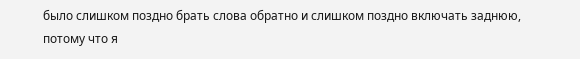было слишком поздно брать слова обратно и слишком поздно включать заднюю, потому что я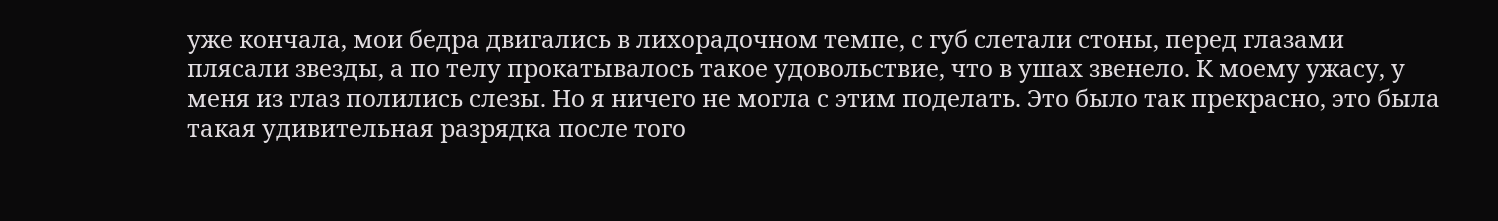уже кончала, мои бедра двигались в лихорадочном темпе, с губ слетали стоны, перед глазами плясали звезды, а по телу прокатывалось такое удовольствие, что в ушах звенело. К моему ужасу, у меня из глаз полились слезы. Но я ничего не могла с этим поделать. Это было так прекрасно, это была такая удивительная разрядка после того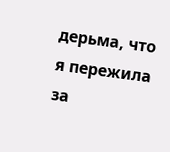дерьма, что я пережила за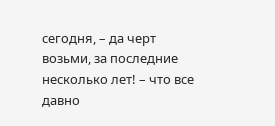сегодня, – да черт возьми, за последние несколько лет! – что все давно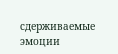сдерживаемые эмоции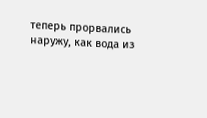теперь прорвались наружу, как вода из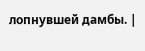лопнувшей дамбы. |